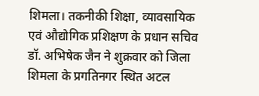शिमला। तकनीकी शिक्षा, व्यावसायिक एवं औद्योगिक प्रशिक्षण के प्रधान सचिव डॉ. अभिषेक जैन ने शुक्रवार को जिला शिमला के प्रगतिनगर स्थित अटल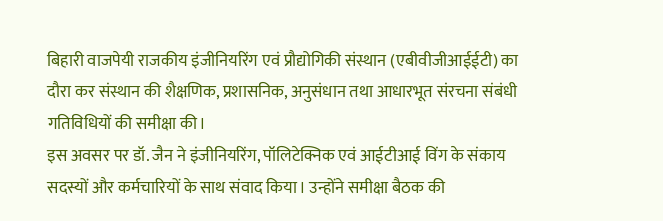बिहारी वाजपेयी राजकीय इंजीनियरिंग एवं प्रौद्योगिकी संस्थान (एबीवीजीआईईटी) का दौरा कर संस्थान की शैक्षणिक, प्रशासनिक, अनुसंधान तथा आधारभूत संरचना संबंधी गतिविधियों की समीक्षा की।
इस अवसर पर डॉ. जैन ने इंजीनियरिंग, पॉलिटेक्निक एवं आईटीआई विंग के संकाय सदस्यों और कर्मचारियों के साथ संवाद किया। उन्होंने समीक्षा बैठक की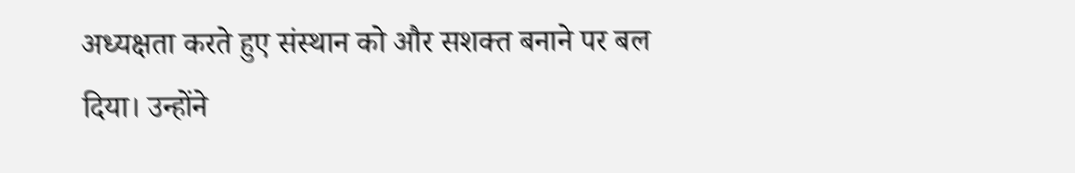अध्यक्षता करते हुए संस्थान को और सशक्त बनाने पर बल दिया। उन्होंने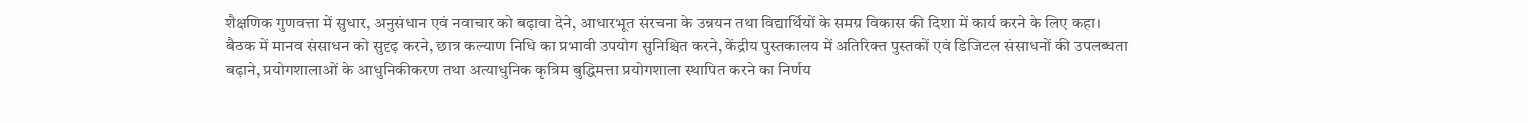शैक्षणिक गुणवत्ता में सुधार, अनुसंधान एवं नवाचार को बढ़ावा देने, आधारभूत संरचना के उन्नयन तथा विद्यार्थियों के समग्र विकास की दिशा में कार्य करने के लिए कहा।
बैठक में मानव संसाधन को सुदृढ़ करने, छात्र कल्याण निधि का प्रभावी उपयोग सुनिश्चित करने, केंद्रीय पुस्तकालय में अतिरिक्त पुस्तकों एवं डिजिटल संसाधनों की उपलब्धता बढ़ाने, प्रयोगशालाओं के आधुनिकीकरण तथा अत्याधुनिक कृत्रिम बुद्धिमत्ता प्रयोगशाला स्थापित करने का निर्णय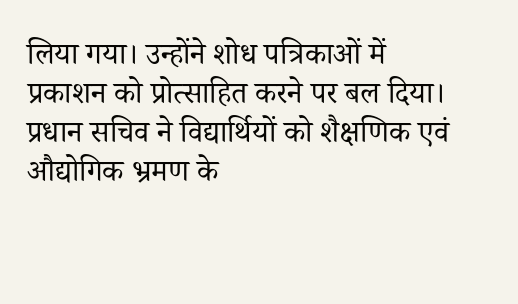लिया गया। उन्होंने शोध पत्रिकाओं में प्रकाशन को प्रोत्साहित करने पर बल दिया।
प्रधान सचिव ने विद्यार्थियों को शैक्षणिक एवं औद्योगिक भ्रमण के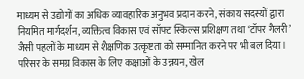माध्यम से उद्योगों का अधिक व्यावहारिक अनुभव प्रदान करने, संकाय सदस्यों द्वारा नियमित मार्गदर्शन, व्यक्तित्व विकास एवं सॉफ्ट स्किल्स प्रशिक्षण तथा ‘टॉपर गैलरी’ जैसी पहलों के माध्यम से शैक्षणिक उत्कृष्टता को सम्मानित करने पर भी बल दिया।
परिसर के समग्र विकास के लिए कक्षाओं के उन्नयन, खेल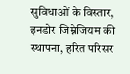सुविधाओं के विस्तार, इनडोर जिम्नेजियम की स्थापना, हरित परिसर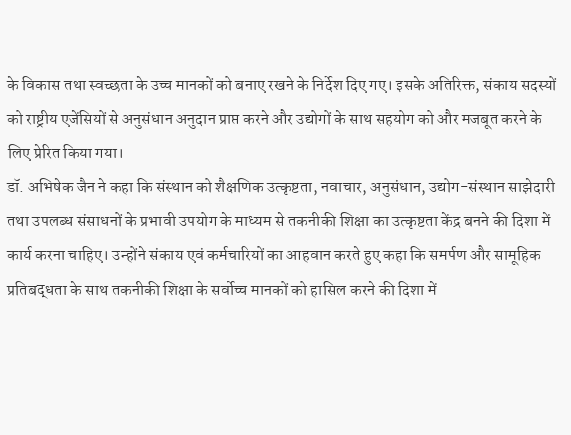के विकास तथा स्वच्छता के उच्च मानकों को बनाए रखने के निर्देश दिए गए। इसके अतिरिक्त, संकाय सदस्यों को राष्ट्रीय एजेंसियों से अनुसंधान अनुदान प्राप्त करने और उद्योगों के साथ सहयोग को और मजबूत करने के लिए प्रेरित किया गया।
डॉ. अभिषेक जैन ने कहा कि संस्थान को शैक्षणिक उत्कृष्टता, नवाचार, अनुसंधान, उद्योग-संस्थान साझेदारी तथा उपलब्ध संसाधनों के प्रभावी उपयोग के माध्यम से तकनीकी शिक्षा का उत्कृष्टता केंद्र बनने की दिशा में कार्य करना चाहिए। उन्होंने संकाय एवं कर्मचारियों का आहवान करते हुए कहा कि समर्पण और सामूहिक प्रतिबद्धता के साथ तकनीकी शिक्षा के सर्वोच्च मानकों को हासिल करने की दिशा में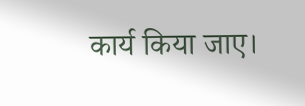कार्य किया जाए।